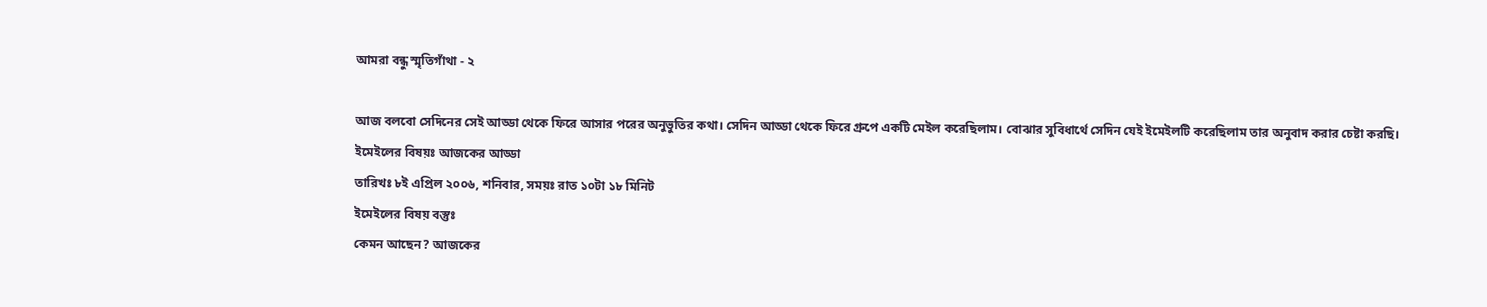আমরা বন্ধু স্মৃতিগাঁথা - ২

আজ বলবো সেদিনের সেই আড্ডা থেকে ফিরে আসার পরের অনুভুতির কথা। সেদিন আড্ডা থেকে ফিরে গ্রুপে একটি মেইল করেছিলাম। বোঝার সুবিধার্থে সেদিন যেই ইমেইলটি করেছিলাম তার অনুবাদ করার চেষ্টা করছি।
ইমেইলের বিষয়ঃ আজকের আড্ডা
তারিখঃ ৮ই এপ্রিল ২০০৬, শনিবার, সময়ঃ রাত ১০টা ১৮ মিনিট
ইমেইলের বিষয় বস্তুঃ
কেমন আছেন? আজকের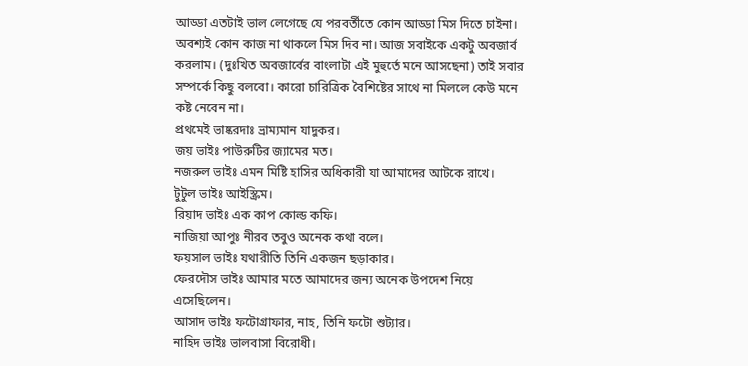আড্ডা এতটাই ভাল লেগেছে যে পরবর্তীতে কোন আড্ডা মিস দিতে চাইনা। অবশ্যই কোন কাজ না থাকলে মিস দিব না। আজ সবাইকে একটু অবজার্ব করলাম। (দুঃখিত অবজার্বের বাংলাটা এই মুহুর্তে মনে আসছেনা) তাই সবার সম্পর্কে কিছু বলবো। কারো চারিত্রিক বৈশিষ্টের সাথে না মিললে কেউ মনে কষ্ট নেবেন না।
প্রথমেই ভাষ্করদাঃ ভ্রাম্যমান যাদুকর।
জয় ভাইঃ পাউরুটির জ্যামের মত।
নজরুল ভাইঃ এমন মিষ্টি হাসির অধিকারী যা আমাদের আটকে রাখে।
টুটুল ভাইঃ আইস্ক্রিম।
রিয়াদ ভাইঃ এক কাপ কোল্ড কফি।
নাজিয়া আপুঃ নীরব তবুও অনেক কথা বলে।
ফয়সাল ভাইঃ যথারীতি তিনি একজন ছড়াকার।
ফেরদৌস ভাইঃ আমার মতে আমাদের জন্য অনেক উপদেশ নিয়ে এসেছিলেন।
আসাদ ভাইঃ ফটোগ্রাফার, নাহ, তিনি ফটো শুট্যার।
নাহিদ ভাইঃ ভালবাসা বিরোধী।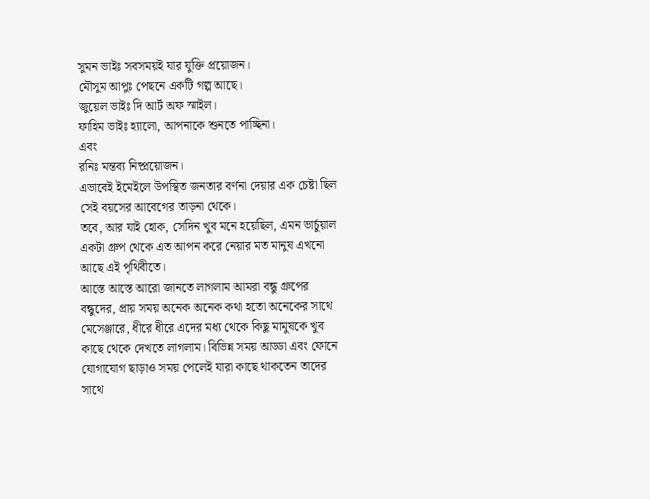সুমন ভাইঃ সবসময়ই যার যুক্তি প্রয়োজন।
মৌসুম আপুঃ পেছনে একটি গল্প আছে।
জুয়েল ভাইঃ দি আর্ট অফ স্মাইল।
ফাহিম ভাইঃ হ্যালো, আপনাকে শুনতে পাচ্ছিনা।
এবং
রনিঃ মন্তব্য নিষ্প্রয়োজন।
এভাবেই ইমেইলে উপস্থিত জনতার বর্ণনা দেয়ার এক চেষ্টা ছিল সেই বয়সের আবেগের তাড়না থেকে।
তবে, আর যাই হোক, সেদিন খুব মনে হয়েছিল, এমন ভার্চুয়াল একটা গ্রুপ থেকে এত আপন করে নেয়ার মত মানুষ এখনো আছে এই পৃথিবীতে।
আস্তে আস্তে আরো জানতে লাগলাম আমরা বন্ধু গ্রুপের বন্ধুদের, প্রায় সময় অনেক অনেক কথা হতো অনেকের সাথে মেসেঞ্জারে, ধীরে ধীরে এদের মধ্য থেকে কিছু মামুষকে খুব কাছে থেকে দেখতে লাগলাম। বিভিন্ন সময় আড্ডা এবং ফোনে যোগাযোগ ছাড়াও সময় পেলেই যারা কাছে থাকতেন তাদের সাথে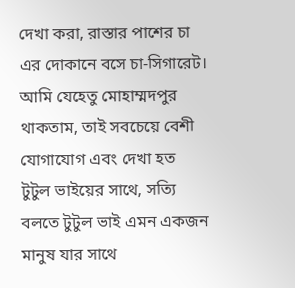দেখা করা, রাস্তার পাশের চা এর দোকানে বসে চা-সিগারেট।
আমি যেহেতু মোহাম্মদপুর থাকতাম, তাই সবচেয়ে বেশী যোগাযোগ এবং দেখা হত টুটুল ভাইয়ের সাথে, সত্যি বলতে টুটুল ভাই এমন একজন মানুষ যার সাথে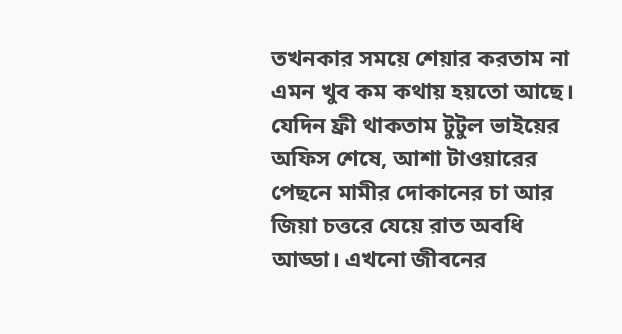তখনকার সময়ে শেয়ার করতাম না এমন খুব কম কথায় হয়তো আছে। যেদিন ফ্রী থাকতাম টুটুল ভাইয়ের অফিস শেষে, আশা টাওয়ারের পেছনে মামীর দোকানের চা আর জিয়া চত্তরে যেয়ে রাত অবধি আড্ডা। এখনো জীবনের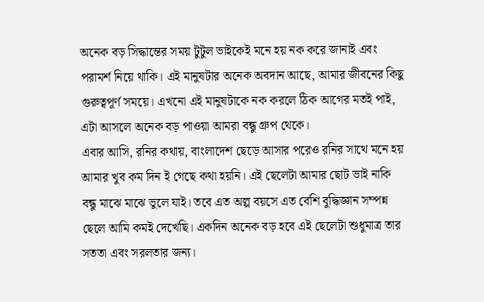অনেক বড় সিদ্ধান্তের সময় টুটুল ভাইকেই মনে হয় নক করে জানাই এবং পরামর্শ নিয়ে থাকি। এই মানুষটার অনেক অবদান আছে, আমার জীবনের কিছু গুরুত্বপূর্ণ সময়ে। এখনো এই মানুষটাকে নক করলে ঠিক আগের মতই পাই, এটা আসলে অনেক বড় পাওয়া আমরা বন্ধু গ্রুপ থেকে।
এবার আসি, রনির কথায়, বাংলাদেশ ছেড়ে আসার পরেও রনির সাথে মনে হয় আমার খুব কম দিন ই গেছে কথা হয়নি। এই ছেলেটা আমার ছোট ভাই নাকি বন্ধু মাঝে মাঝে ভুলে যাই। তবে এত অল্প বয়সে এত বেশি বুদ্ধিজ্ঞান সম্পন্ন ছেলে আমি কমই দেখেছি। একদিন অনেক বড় হবে এই ছেলেটা শুধুমাত্র তার সততা এবং সরলতার জন্য।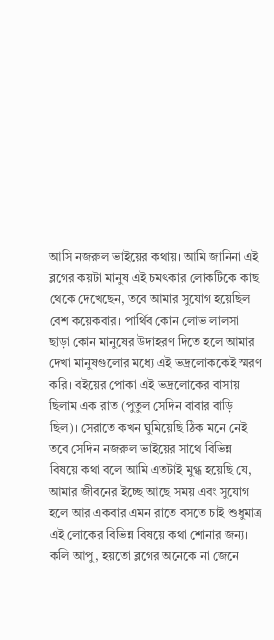আসি নজরুল ভাইয়ের কথায়। আমি জানিনা এই ব্লগের কয়টা মানুষ এই চমৎকার লোকটিকে কাছ থেকে দেখেছেন, তবে আমার সুযোগ হয়েছিল বেশ কয়েকবার। পার্থিব কোন লোভ লালসা ছাড়া কোন মানুষের উদাহরণ দিতে হলে আমার দেখা মানুষগুলোর মধ্যে এই ভদ্রলোককেই স্মরণ করি। বইয়ের পোকা এই ভদ্রলোকের বাসায় ছিলাম এক রাত (পুতুল সেদিন বাবার বাড়ি ছিল)। সেরাতে কখন ঘুমিয়েছি ঠিক মনে নেই তবে সেদিন নজরুল ভাইয়ের সাথে বিভিন্ন বিষয়ে কথা বলে আমি এতটাই মুগ্ধ হয়েছি যে, আমার জীবনের ইচ্ছে আছে সময় এবং সুযোগ হলে আর একবার এমন রাতে বসতে চাই শুধুমাত্র এই লোকের বিভিন্ন বিষয়ে কথা শোনার জন্য।
কলি আপু, হয়তো ব্লগের অনেকে না জেনে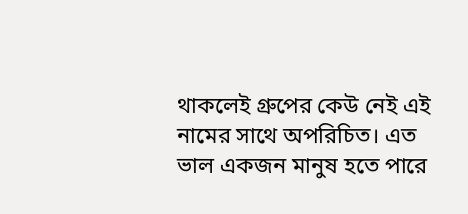থাকলেই গ্রুপের কেউ নেই এই নামের সাথে অপরিচিত। এত ভাল একজন মানুষ হতে পারে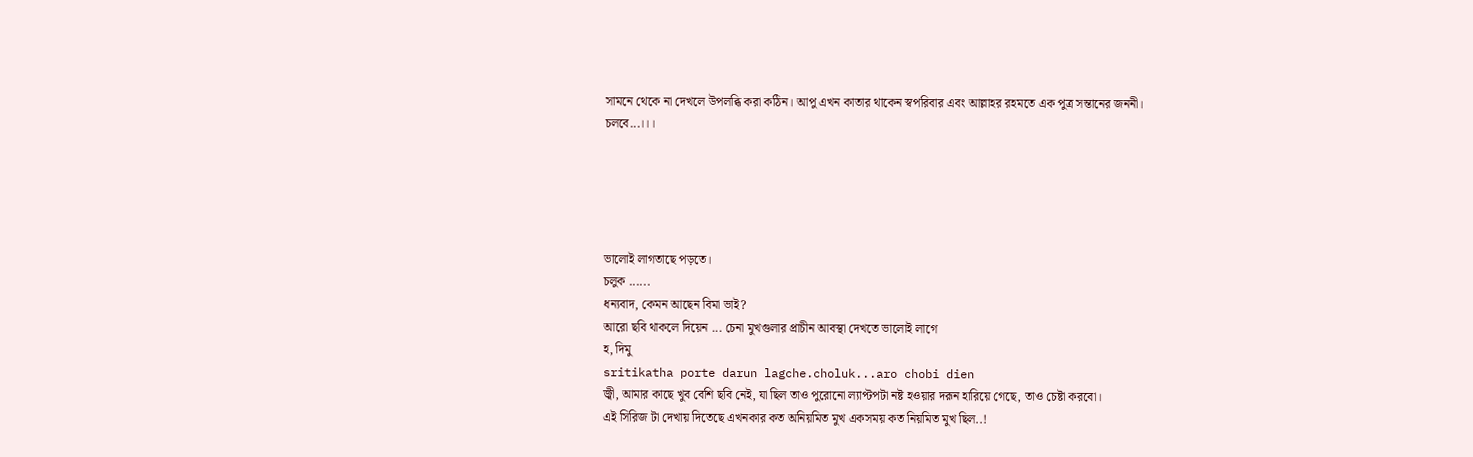সামনে থেকে না দেখলে উপলব্ধি করা কঠিন। আপু এখন কাতার থাকেন স্বপরিবার এবং আল্লাহর রহমতে এক পুত্র সন্তানের জননী।
চলবে...।।।





ভালোই লাগতাছে পড়তে।
চলুক ......
ধন্যবাদ, কেমন আছেন বিমা ভাই?
আরো ছবি থাকলে দিয়েন ... চেনা মুখগুলার প্রাচীন আবস্থা দেখতে ভালোই লাগে
হ, দিমু
sritikatha porte darun lagche.choluk...aro chobi dien
জ্বী, আমার কাছে খুব বেশি ছবি নেই, যা ছিল তাও পুরোনো ল্যাপ্টপটা নষ্ট হওয়ার দরূন হারিয়ে গেছে, তাও চেষ্টা করবো।
এই সিরিজ টা দেখায় দিতেছে এখনকার কত অনিয়মিত মুখ একসময় কত নিয়মিত মুখ ছিল..!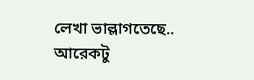লেখা ভাল্লাগতেছে..
আরেকটু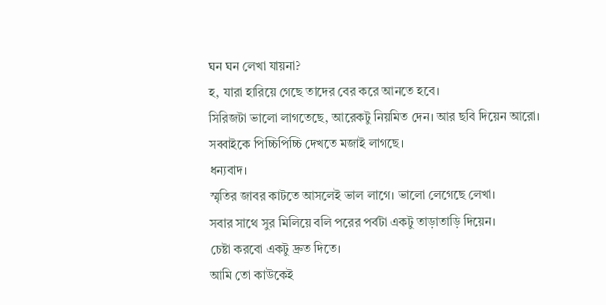ঘন ঘন লেখা যায়না?
হ, যারা হারিয়ে গেছে তাদের বের করে আনতে হবে।
সিরিজটা ভালো লাগতেছে, আরেকটু নিয়মিত দেন। আর ছবি দিয়েন আরো। সব্বাইকে পিচ্চিপিচ্চি দেখতে মজাই লাগছে।
ধন্যবাদ।
স্মৃতির জাবর কাটতে আসলেই ভাল লাগে। ভালো লেগেছে লেখা।
সবার সাথে সুর মিলিয়ে বলি পরের পর্বটা একটু তাড়াতাড়ি দিয়েন।
চেষ্টা করবো একটু দ্রুত দিতে।
আমি তো কাউকেই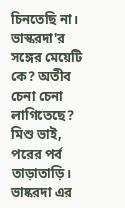চিনতেছি না। ভাস্করদা'র সঙ্গের মেয়েটি কে? অতীব চেনা চেনা লাগিতেছে?
মিশু ভাই, পরের পর্ব তাড়াতাড়ি।
ভাষ্করদা এর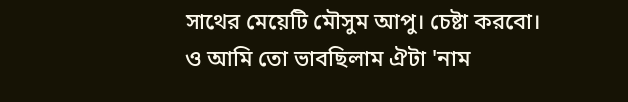সাথের মেয়েটি মৌসুম আপু। চেষ্টা করবো।
ও আমি তো ভাবছিলাম ঐটা 'নাম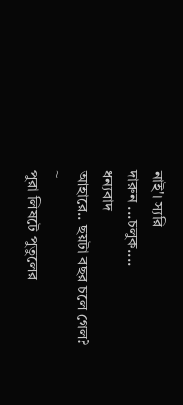নাই'। স্যরি
দারুন ...চলুক....
ধন্যবাদ
আহারে.. ছয়টা বছর চলে গেল?
~
পুরা লিষটে পুতুলের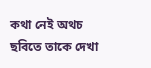কথা নেই অথচ ছবিতে তাকে দেখা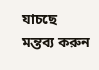যাচছে
মন্তব্য করুন